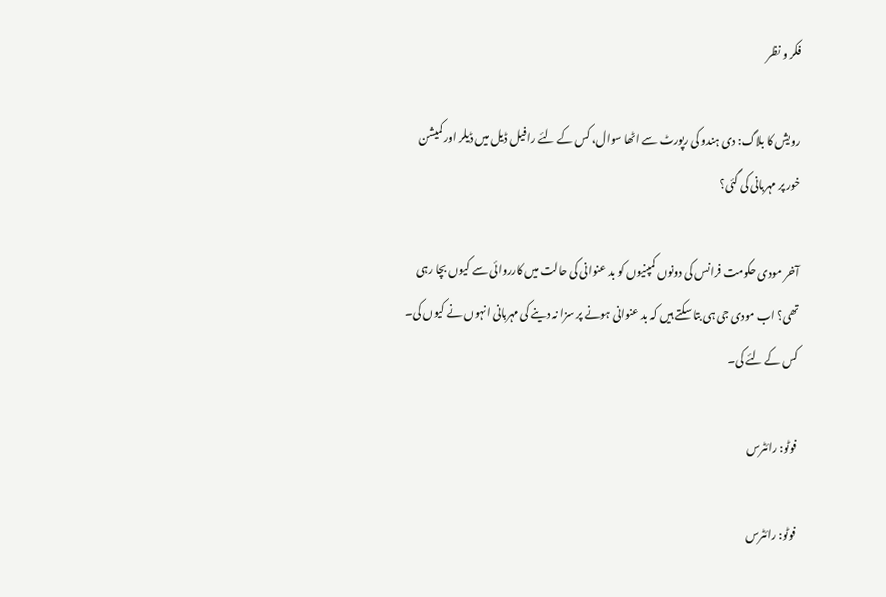فکر و نظر

رویش کا بلاگ: دی ہندو کی رپورٹ سے اٹھا سوال، کس کے لئے رافیل ڈیل میں ڈیلر اور کمیشن خور پر مہربانی کی گئی؟

آخر مودی حکومت فرانس کی دونوں کمپنیوں کو بد عنوانی کی حالت میں کارروائی سے کیوں بچا رہی تھی؟ اب مودی جی ہی بتا سکتے ہیں کہ بد عنوانی ہونے پر سزا نہ دینے کی مہربانی انہوں نے کیوں کی۔ کس کے لئے کی۔

فوٹو: رائٹرس

فوٹو: رائٹرس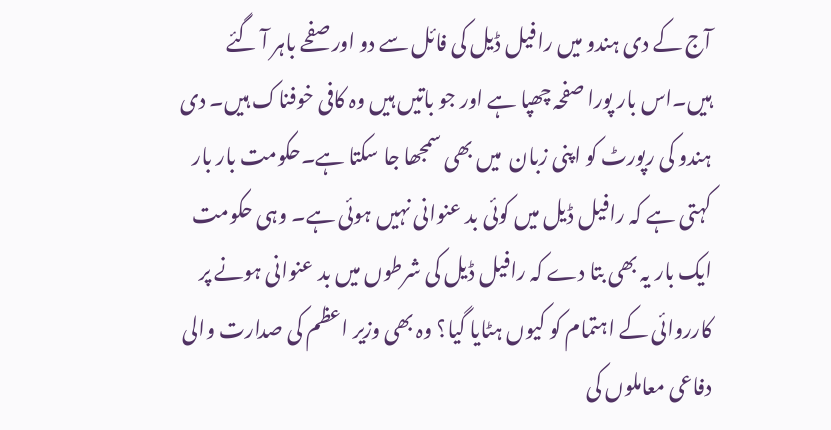آج کے دی ہندو میں رافیل ڈیل کی فائل سے دو اور صفحے باہر آ گئے ہیں۔اس بار پورا صفحہ چھپا ہے اور جو باتیں ہیں وہ کافی خوفناک ہیں۔ دی ہندو کی رپورٹ کو اپنی زبان  میں بھی سمجھا جا سکتا ہے۔حکومت بار بار کہتی ہے کہ رافیل ڈیل میں کوئی بد عنوانی نہیں ہوئی ہے۔ وہی حکومت ایک بار یہ بھی بتا دے کہ رافیل ڈیل کی شرطوں میں بد عنوانی ہونے پر کارروائی کے اہتمام کو کیوں ہٹایا گیا؟ وہ بھی وزیر اعظم کی صدارت والی دفاعی معاملوں کی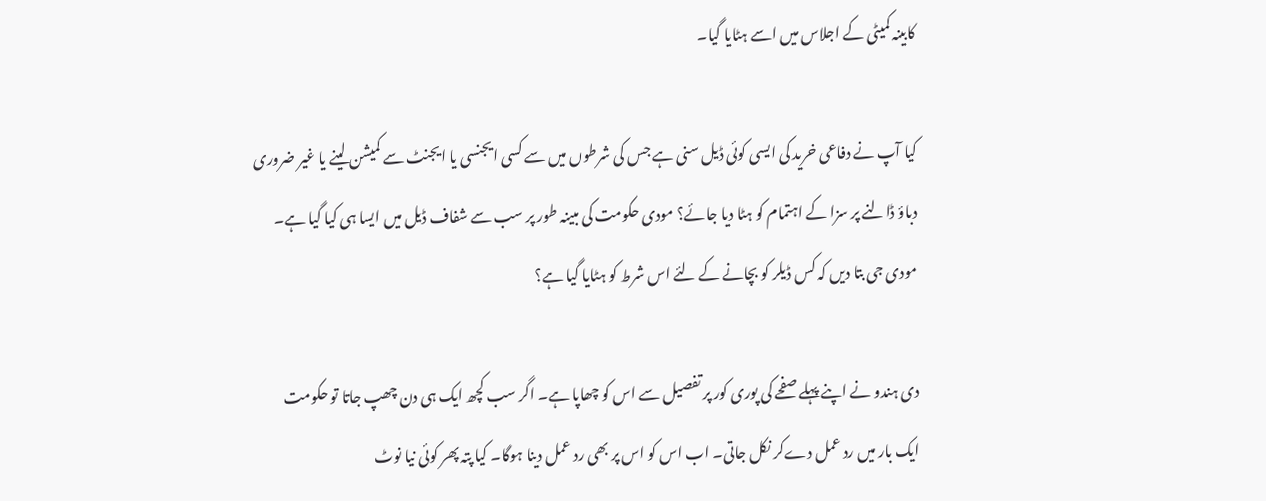کابینہ کمیٹی کے اجلاس میں اسے ہٹایا گیا۔

کیا آپ نے دفاعی خرید کی ایسی کوئی ڈیل سنی ہے جس کی شرطوں میں سے کسی ایجنسی یا ایجنٹ سے کمیشن لینے یا غیر ضروری دباؤ ڈالنے پر سزا کے اہتمام کو ہٹا دیا جائے؟ مودی حکومت کی مبینہ طور پر سب سے شفاف ڈیل میں ایسا ہی کیا گیا ہے۔ مودی جی بتا دیں کہ کس ڈیلر کو بچانے کے لئے اس شرط کو ہٹایا گیا ہے؟

دی ہندو نے اپنے پہلے صفحے کی پوری کور پر تفصیل سے اس کو چھاپا ہے۔ اگر سب کچھ ایک ہی دن چھپ جاتا تو حکومت ایک بار میں رد عمل دےکر نکل جاتی۔ اب اس کو اس پر بھی رد عمل دینا ہوگا۔ کیا پتہ پھر کوئی نیا نوٹ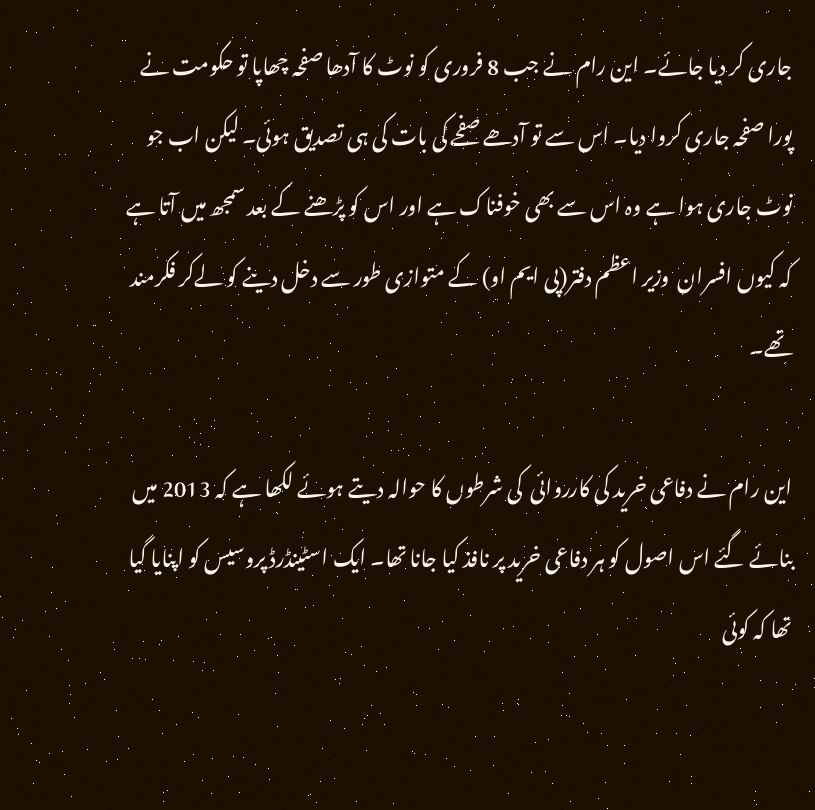جاری کر دیا جائے۔ این رام نے جب 8 فروری کو نوٹ کا آدھا صفحہ چھاپا تو حکومت نے پورا صفحہ جاری کروا دیا۔ اس سے تو آدھے صفحے کی بات کی ہی تصدیق ہوئی۔ لیکن اب جو نوٹ جاری ہوا ہے وہ اس سے بھی خوفناک ہے اور اس کو پڑھنے کے بعد سمجھ میں آتا ہے کہ کیوں افسران  وزیر اعظم دفتر(پی ایم او) کے متوازی طور سے دخل دینے کو لےکر فکرمند تھے۔

این رام نے دفاعی خرید کی کارروائی  کی شرطوں کا حوالہ دیتے ہوئے لکھا ہے کہ 2013 میں بنائے گئے اس اصول کو ہر دفاعی خرید پر نافذ کیا جانا تھا۔ ایک اسٹینڈرڈ پروسیس کو اپنایا گیا تھا کہ کوئی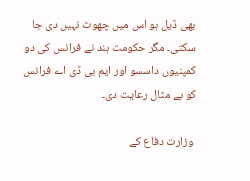بھی ڈیل ہو اس میں چھوٹ نہیں دی جا سکتی۔ مگر حکومت ہند نے فرانس کی دو کمپنیوں داسسو اور ایم بی ڈی اے فرانس کو بے مثال رعایت دی۔

 وزارت دفاع کے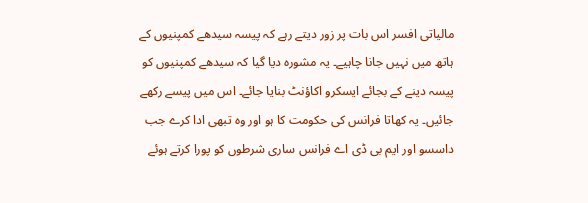مالیاتی افسر اس بات پر زور دیتے رہے کہ پیسہ سیدھے کمپنیوں کے ہاتھ میں نہیں جانا چاہیے۔ یہ مشورہ دیا گیا کہ سیدھے کمپنیوں کو پیسہ دینے کے بجائے ایسکرو اکاؤنٹ بنایا جائے۔ اس میں پیسے رکھے جائیں۔ یہ کھاتا فرانس کی حکومت کا ہو اور وہ تبھی ادا کرے جب داسسو اور ایم بی ڈی اے فرانس ساری شرطوں کو پورا کرتے ہوئے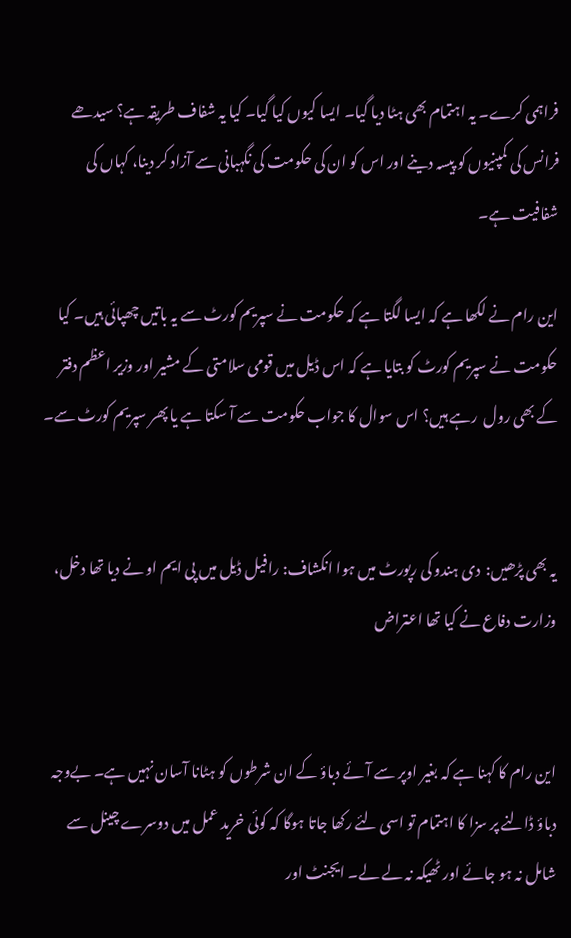فراہمی کرے۔ یہ اہتمام بھی ہٹا دیا گیا۔ ایسا کیوں کیا گیا۔ کیا یہ شفاف طریقہ ہے؟ سیدھے فرانس کی کمپنیوں کو پیسہ دینے اور اس کو ان کی حکومت کی نگہبانی سے آزاد کر دینا، کہاں کی شفافیت ہے۔

این رام نے لکھا ہے کہ ایسا لگتا ہے کہ حکومت نے سپریم کورٹ سے یہ باتیں چھپائی ہیں۔ کیا حکومت نے سپریم کورٹ کو بتایا ہے کہ اس ڈیل میں قومی سلامتی کے مشیر اور وزیر اعظم دفتر کے بھی رول  رہے ہیں؟ اس سوال کا جواب حکومت سے آ سکتا ہے یا پھر سپریم کورٹ سے۔


یہ بھی پڑھیں:  دی ہندو کی رپورٹ میں ہوا انکشاف: رافیل ڈیل میں پی ایم او نے دیا تھا دخل، وزارت دفاع نے کیا تھا اعتراض


این رام کا کہنا ہے کہ بغیر اوپر سے آئے دباؤ کے ان شرطوں کو ہٹانا آسان نہیں ہے۔ بےوجہ دباؤ ڈالنے پر سزا کا اہتمام تو اسی لئے رکھا جاتا ہوگا کہ کوئی خرید عمل میں دوسرے چینل سے شامل نہ ہو جائے اور ٹھیکہ نہ لے لے۔ ایجنٹ اور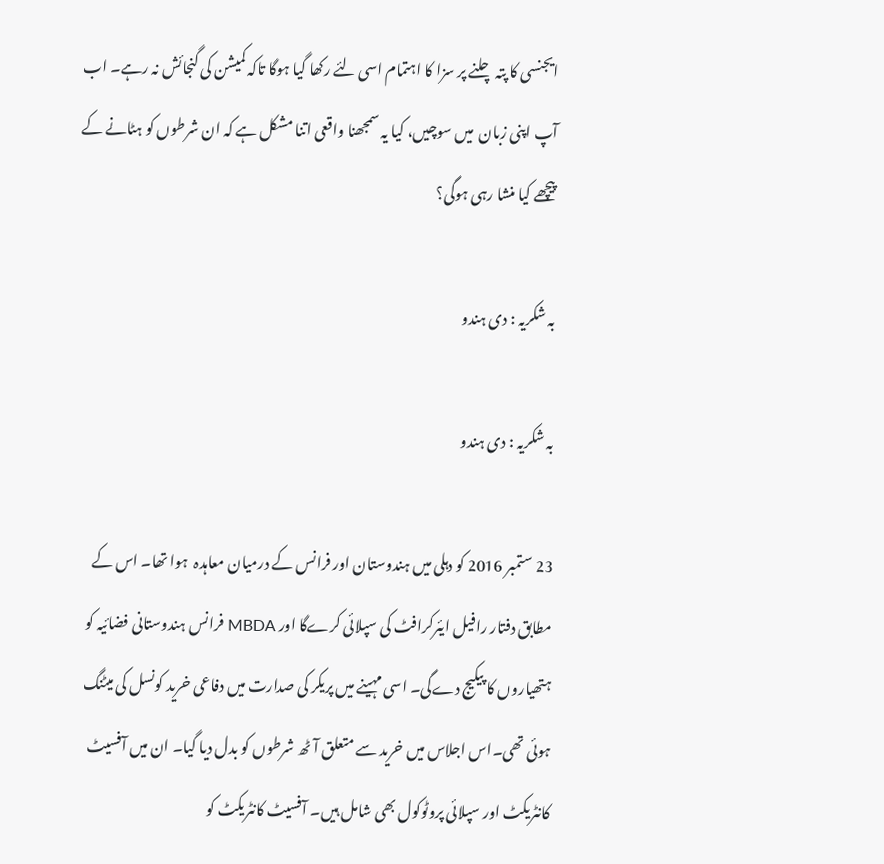ایجنسی کا پتہ چلنے پر سزا کا اہتمام اسی لئے رکھا گیا ہوگا تاکہ کمیشن کی گنجائش نہ رہے۔ اب آپ اپنی زبان  میں سوچیں، کیا یہ سمجھنا واقعی اتنا مشکل ہے کہ ان شرطوں کو ہٹانے کے پیچھے کیا منشا رہی ہوگی؟

بہ شکریہ : دی ہندو

بہ شکریہ : دی ہندو

23 ستمبر 2016 کو دہلی میں ہندوستان اور فرانس کے درمیان معاہدہ  ہوا تھا۔ اس کے مطابق دفتار رافیل ایئرکرافٹ کی سپلائی کرے‌گا اور MBDA فرانس ہندوستانی فضائیہ کو ہتھیاروں کا پیکیج دے‌گی۔ اسی مہینے میں پریکر کی صدارت میں دفاعی خرید کونسل کی میٹنگ ہوئی تھی۔اس اجلاس میں خرید سے متعلق آٹھ شرطوں کو بدل دیا گیا۔ ان میں آفسیٹ کانٹریکٹ اور سپلائی پروٹوکول بھی شامل ہیں۔ آفسیٹ کانٹریکٹ کو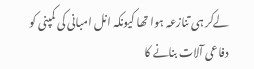لےکر ہی تنازعہ ہوا تھا کیونکہ انل امبانی کی کمپنی کو دفاعی آلات بنانے کا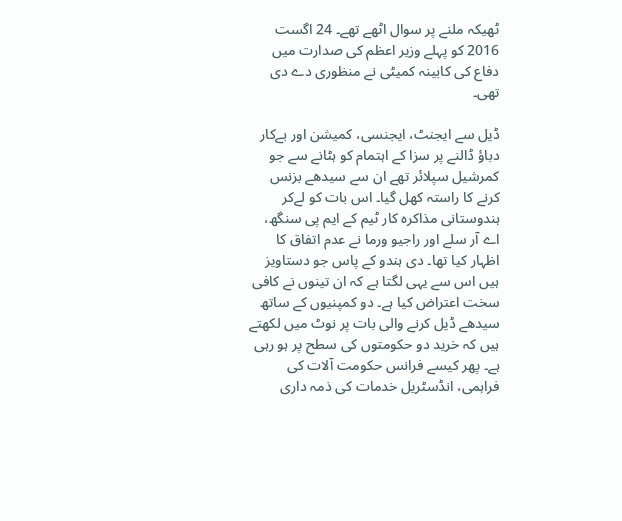ٹھیکہ ملنے پر سوال اٹھے تھے۔ 24 اگست 2016 کو پہلے وزیر اعظم کی صدارت میں دفاع کی کابینہ کمیٹی نے منظوری دے دی تھی۔

ڈیل سے ایجنٹ، ایجنسی، کمیشن اور بےکار دباؤ ڈالنے پر سزا کے اہتمام کو ہٹانے سے جو کمرشیل سپلائر تھے ان سے سیدھے بزنس کرنے کا راستہ کھل گیا۔ اس بات کو لےکر ہندوستانی مذاکرہ کار ٹیم کے ایم پی سنگھ، اے آر سلے اور راجیو ورما نے عدم اتفاق کا اظہار کیا تھا۔ دی ہندو کے پاس جو دستاویز ہیں اس سے یہی لگتا ہے کہ ان تینوں نے کافی سخت اعتراض کیا ہے۔ دو کمپنیوں کے ساتھ سیدھے ڈیل کرنے والی بات پر نوٹ میں لکھتے ہیں کہ خرید دو حکومتوں کی سطح پر ہو رہی ہے۔ پھر کیسے فرانس حکومت آلات کی فراہمی، انڈسٹریل خدمات کی ذمہ داری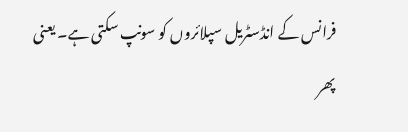فرانس کے انڈسٹریل سپلائروں کو سونپ سکتی ہے۔ یعنی پھر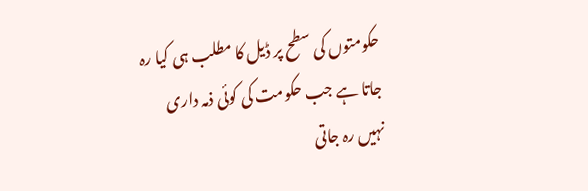حکومتوں کی سطح پر ڈیل کا مطلب ہی کیا رہ جاتا ہے جب حکومت کی کوئی ذمہ داری نہیں رہ جاتی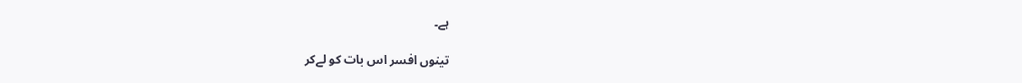ہے۔

تینوں افسر اس بات کو لےکر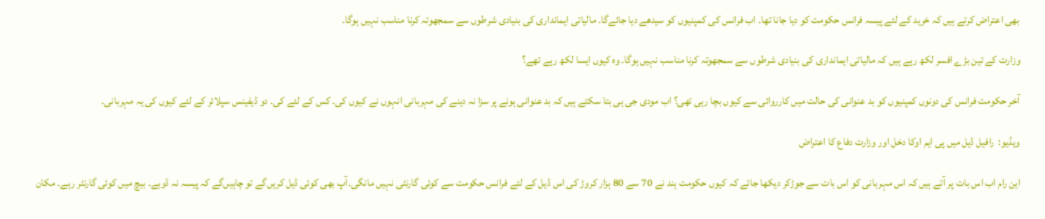بھی اعتراض کرتے ہیں کہ خرید کے لئے پیسہ فرانس حکومت کو دیا جانا تھا۔ اب فرانس کی کمپنیوں کو سیدھے دیا جائے‌گا۔ مالیاتی ایمانداری کی بنیادی شرطوں سے سمجھوتہ کرنا مناسب نہیں ہوگا۔

وزارت کے تین بڑے افسر لکھ رہے ہیں کہ مالیاتی ایمانداری کی بنیادی شرطوں سے سمجھوتہ کرنا مناسب نہیں ہوگا۔ وہ کیوں ایسا لکھ رہے تھے؟

آخر حکومت فرانس کی دونوں کمپنیوں کو بد عنوانی کی حالت میں کارروائی سے کیوں بچا رہی تھی؟ اب مودی جی ہی بتا سکتے ہیں کہ بد عنوانی ہونے پر سزا نہ دینے کی مہربانی انہوں نے کیوں کی۔ کس کے لئے کی۔ دو ڈیفینس سپلائر کے لئے کیوں کی یہ مہربانی۔

ویڈیو:  رافیل ڈیل میں پی ایم اوکا دخل اور وزارت دفاع کا اعتراض

این رام اب اس بات پر آتے ہیں کہ اس مہربانی کو اس بات سے جوڑ‌کر دیکھا جائے کہ کیوں حکومت ہند نے 70 سے 80 ہزار کروڑ کی اس ڈیل کے لئے فرانس حکومت سے کوئی گارنٹی نہیں مانگی۔آپ بھی کوئی ڈیل کریں‌گے تو چاہیں‌گے کہ پیسہ نہ ڈوبے۔ بیچ میں کوئی گارنٹر رہے۔ مکان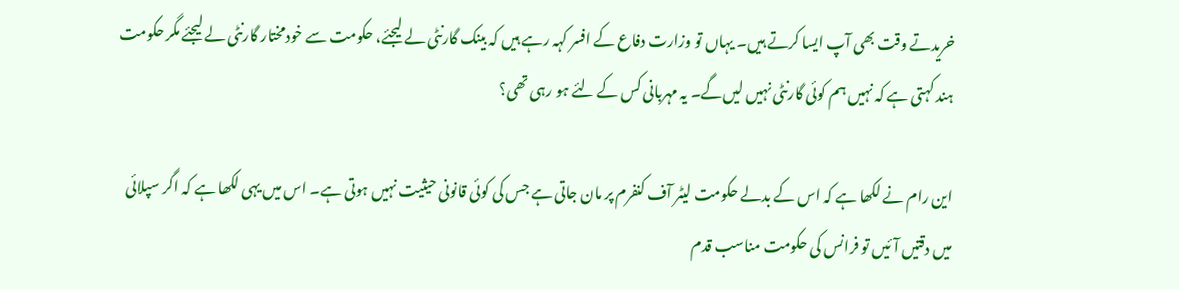خریدتے وقت بھی آپ ایسا کرتے ہیں۔ یہاں تو وزارت دفاع کے افسر کہہ رہے ہیں کہ بینک گارنٹی لے لیجئے، حکومت سے خودمختار گارنٹی لے لیجئے مگر حکومت ہند کہتی ہے کہ نہیں ہم کوئی گارنٹی نہیں لیں‌گے۔ یہ مہربانی کس کے لئے ہو رہی تھی؟

این رام نے لکھا ہے کہ اس کے بدلے حکومت لیٹر آف کنفرم پر مان جاتی ہے جس کی کوئی قانونی حیثیت نہیں ہوتی ہے۔ اس میں یہی لکھا ہے کہ اگر سپلائی میں دقتیں آئیں تو فرانس کی حکومت مناسب قدم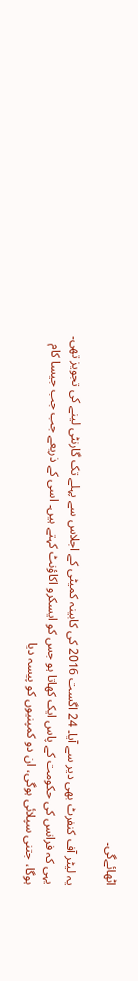اٹھائے‌گی۔

یہ لیٹر آف کنفرٹ بھی دیر سے آیا۔ 24 اگست 2016 کی کابینہ کمیٹی کے اجلاس سے پہلے تک گارنٹی لینے کی تجویز تھی۔ یہی کہ فرانس کی حکومت کے پاس ایک کھاتا ہو جس کو ایسکرو اکاؤنٹ کہتے ہیں۔ اسی کے ذریعے جب جب جیسا کام ہوگا، جتنی سپلائی ہوگی، ان دو کمپنیوں کو پیسہ دیا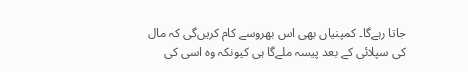جاتا رہے‌گا۔ کمپنیاں بھی اس بھروسے کام کریں‌گی کہ مال کی سپلائی کے بعد پیسہ ملے‌گا ہی کیونکہ وہ اسی کی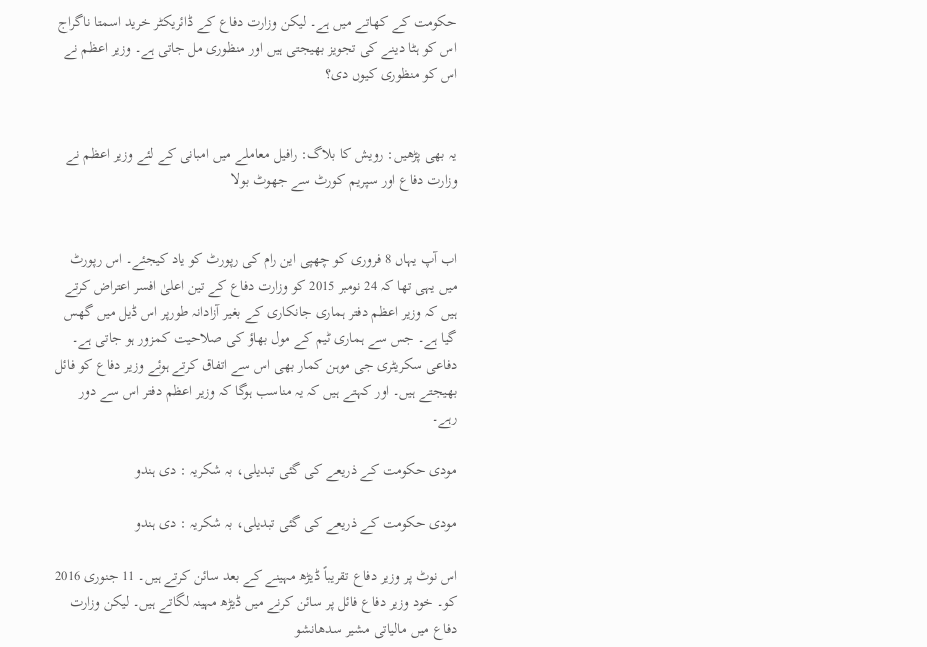حکومت کے کھاتے میں ہے۔ لیکن وزارت دفاع کے ڈائریکٹر خرید اسمتا ناگراج اس کو ہٹا دینے کی تجویز بھیجتی ہیں اور منظوری مل جاتی ہے۔ وزیر اعظم نے اس کو منظوری کیوں دی؟


یہ بھی پڑھیں: رویش کا بلاگ: رافیل معاملے میں امبانی کے لئے وزیر اعظم نے وزارت دفاع اور سپریم کورٹ سے جھوٹ بولا


اب آپ یہاں 8 فروری کو چھپی این رام کی رپورٹ کو یاد کیجئے۔ اس رپورٹ میں یہی تھا کہ 24 نومبر 2015 کو وزارت دفاع کے تین اعلیٰ افسر اعتراض کرتے ہیں کہ وزیر اعظم دفتر ہماری جانکاری کے بغیر آزادانہ طورپر اس ڈیل میں گھس گیا ہے۔ جس سے ہماری ٹیم کے مول بھاؤ کی صلاحیت کمزور ہو جاتی ہے۔ دفاعی سکریٹری جی موہن کمار بھی اس سے اتفاق کرتے ہوئے وزیر دفاع کو فائل بھیجتے ہیں۔ اور کہتے ہیں کہ یہ مناسب ہوگا کہ وزیر اعظم دفتر اس سے دور رہے۔

مودی حکومت کے ذریعے کی گئی تبدیلی، بہ شکریہ : دی ہندو

مودی حکومت کے ذریعے کی گئی تبدیلی، بہ شکریہ : دی ہندو

اس نوٹ پر وزیر دفاع تقریباً ڈیڑھ مہینے کے بعد سائن کرتے ہیں۔ 11 جنوری 2016 کو۔ خود وزیر دفاع فائل پر سائن کرنے میں ڈیڑھ مہینہ لگاتے ہیں۔ لیکن وزارت دفاع میں مالیاتی مشیر سدھانشو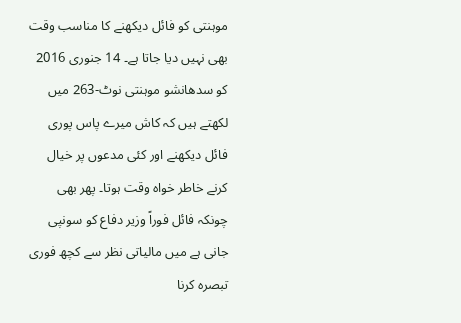موہنتی کو فائل دیکھنے کا مناسب وقت بھی نہیں دیا جاتا ہے۔ 14 جنوری 2016 کو سدھانشو موہنتی نوٹ-263 میں لکھتے ہیں کہ کاش میرے پاس پوری فائل دیکھنے اور کئی مدعوں پر خیال کرنے خاطر خواہ وقت ہوتا۔ پھر بھی چونکہ فائل فوراً وزیر دفاع کو سونپی جانی ہے میں مالیاتی نظر سے کچھ فوری تبصرہ کرنا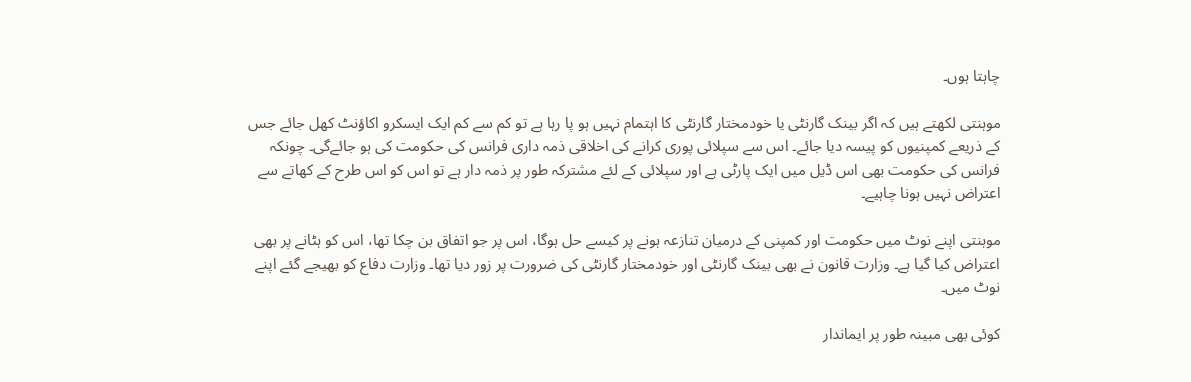چاہتا ہوں۔

موہنتی لکھتے ہیں کہ اگر بینک گارنٹی یا خودمختار گارنٹی کا اہتمام نہیں ہو پا رہا ہے تو کم سے کم ایک ایسکرو اکاؤنٹ کھل جائے جس کے ذریعے کمپنیوں کو پیسہ دیا جائے۔ اس سے سپلائی پوری کرانے کی اخلاقی ذمہ داری فرانس کی حکومت کی ہو جائے‌گی۔ چونکہ فرانس کی حکومت بھی اس ڈیل میں ایک پارٹی ہے اور سپلائی کے لئے مشترکہ طور پر ذمہ دار ہے تو اس کو اس طرح کے کھاتے سے اعتراض نہیں ہونا چاہیے۔

موہنتی اپنے نوٹ میں حکومت اور کمپنی کے درمیان تنازعہ ہونے پر کیسے حل ہوگا، اس پر جو اتفاق بن چکا تھا، اس کو ہٹانے پر بھی اعتراض کیا گیا ہے۔ وزارت قانون نے بھی بینک گارنٹی اور خودمختار گارنٹی کی ضرورت پر زور دیا تھا۔ وزارت دفاع کو بھیجے گئے اپنے نوٹ میں۔

کوئی بھی مبینہ طور پر ایماندار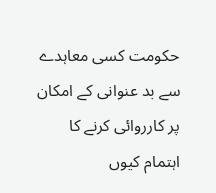حکومت کسی معاہدے سے بد عنوانی کے امکان پر کارروائی کرنے کا اہتمام کیوں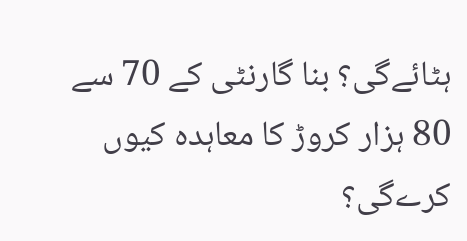ہٹائے‌گی؟ بنا گارنٹی کے 70 سے 80 ہزار کروڑ کا معاہدہ کیوں کرے‌گی؟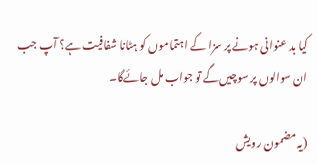کیا بد عنوانی ہونے پر سزا کے اہتماموں کو ہٹانا شفافیت ہے؟ آپ جب ان سوالوں پر سوچیں‌گے تو جواب مل جائے‌گا۔

(یہ مضمون رویش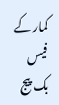کمار کے فیس بک پیج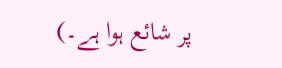پر شائع ہوا ہے۔)